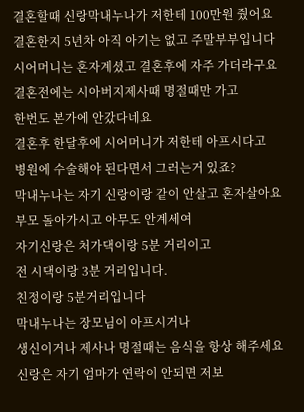결혼할때 신랑막내누나가 저한테 100만원 줬어요
결혼한지 5년차 아직 아기는 없고 주말부부입니다
시어머니는 혼자계셨고 결혼후에 자주 가더라구요
결혼전에는 시아버지제사때 명절때만 가고
한번도 본가에 안갔다네요
결혼후 한달후에 시어머니가 저한테 아프시다고
병원에 수술해야 된다면서 그러는거 있죠?
막내누나는 자기 신랑이랑 같이 안살고 혼자살아요
부모 돌아가시고 아무도 안계세여
자기신랑은 처가댁이랑 5분 거리이고
전 시댁이랑 3분 거리입니다.
친정이랑 5분거리입니다
막내누나는 장모님이 아프시거나
생신이거나 제사나 명절때는 음식을 항상 해주세요
신랑은 자기 엄마가 연락이 안되면 저보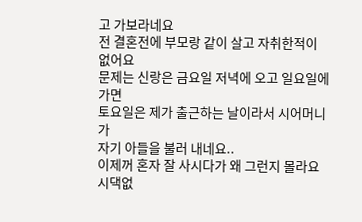고 가보라네요
전 결혼전에 부모랑 같이 살고 자취한적이 없어요
문제는 신랑은 금요일 저녁에 오고 일요일에 가면
토요일은 제가 출근하는 날이라서 시어머니가
자기 아들을 불러 내네요..
이제꺼 혼자 잘 사시다가 왜 그런지 몰라요
시댁없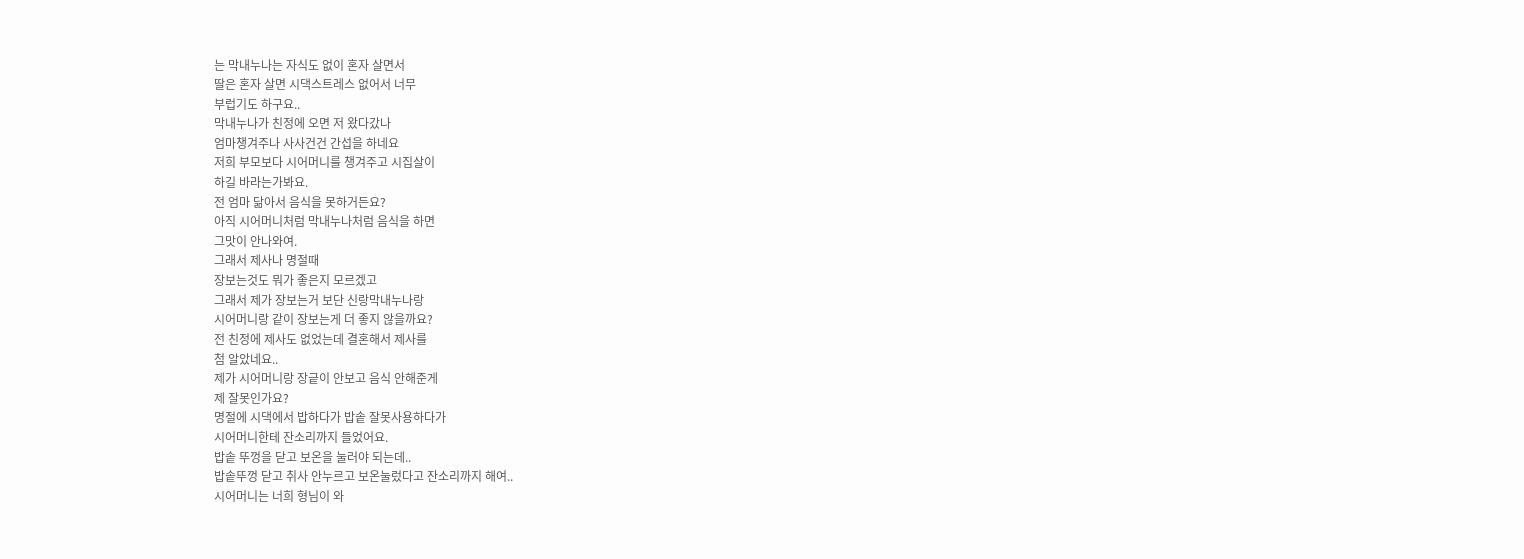는 막내누나는 자식도 없이 혼자 살면서
딸은 혼자 살면 시댁스트레스 없어서 너무
부럽기도 하구요..
막내누나가 친정에 오면 저 왔다갔나
엄마챙겨주나 사사건건 간섭을 하네요
저희 부모보다 시어머니를 챙겨주고 시집살이
하길 바라는가봐요.
전 엄마 닮아서 음식을 못하거든요?
아직 시어머니처럼 막내누나처럼 음식을 하면
그맛이 안나와여.
그래서 제사나 명절때
장보는것도 뭐가 좋은지 모르겠고
그래서 제가 장보는거 보단 신랑막내누나랑
시어머니랑 같이 장보는게 더 좋지 않을까요?
전 친정에 제사도 없었는데 결혼해서 제사를
첨 알았네요..
제가 시어머니랑 장긑이 안보고 음식 안해준게
제 잘못인가요?
명절에 시댁에서 밥하다가 밥솥 잘못사용하다가
시어머니한테 잔소리까지 들었어요.
밥솥 뚜껑을 닫고 보온을 눌러야 되는데..
밥솥뚜껑 닫고 취사 안누르고 보온눌렀다고 잔소리까지 해여..
시어머니는 너희 형님이 와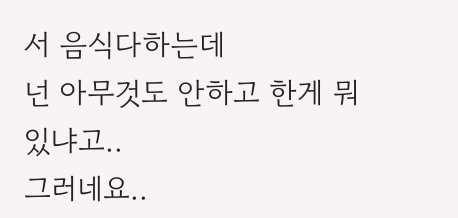서 음식다하는데
넌 아무것도 안하고 한게 뭐있냐고..
그러네요..